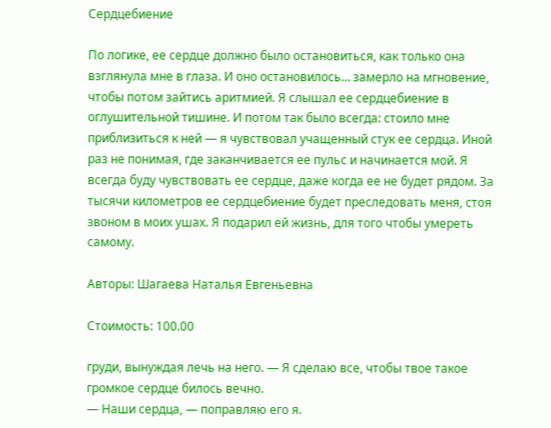Сердцебиение

По логике, ее сердце должно было остановиться, как только она взглянула мне в глаза. И оно остановилось… замерло на мгновение, чтобы потом зайтись аритмией. Я слышал ее сердцебиение в оглушительной тишине. И потом так было всегда: стоило мне приблизиться к ней — я чувствовал учащенный стук ее сердца. Иной раз не понимая, где заканчивается ее пульс и начинается мой. Я всегда буду чувствовать ее сердце, даже когда ее не будет рядом. За тысячи километров ее сердцебиение будет преследовать меня, стоя звоном в моих ушах. Я подарил ей жизнь, для того чтобы умереть самому.

Авторы: Шагаева Наталья Евгеньевна

Стоимость: 100.00

груди, вынуждая лечь на него. — Я сделаю все, чтобы твое такое громкое сердце билось вечно.
— Наши сердца, — поправляю его я.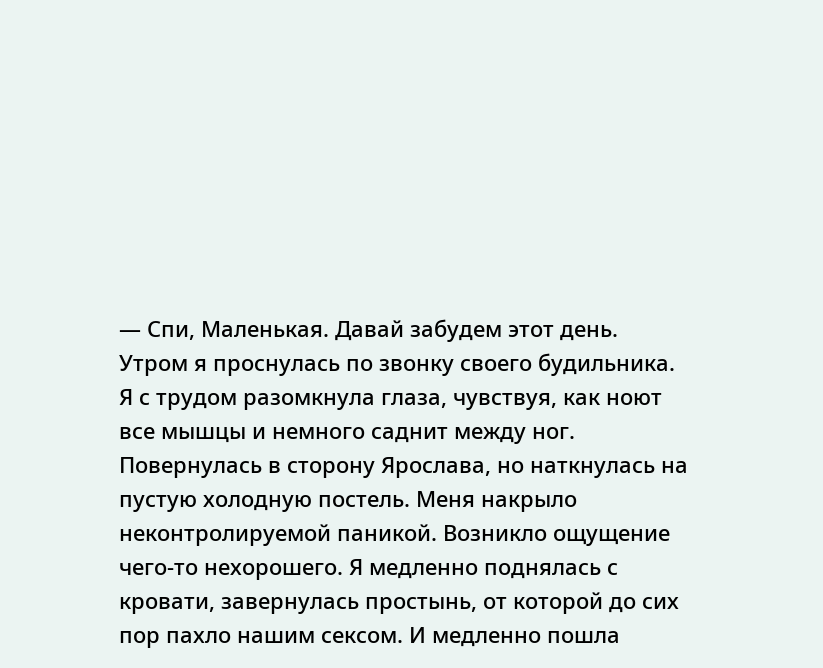— Спи, Маленькая. Давай забудем этот день.
Утром я проснулась по звонку своего будильника. Я с трудом разомкнула глаза, чувствуя, как ноют все мышцы и немного саднит между ног. Повернулась в сторону Ярослава, но наткнулась на пустую холодную постель. Меня накрыло неконтролируемой паникой. Возникло ощущение чего-то нехорошего. Я медленно поднялась с кровати, завернулась простынь, от которой до сих пор пахло нашим сексом. И медленно пошла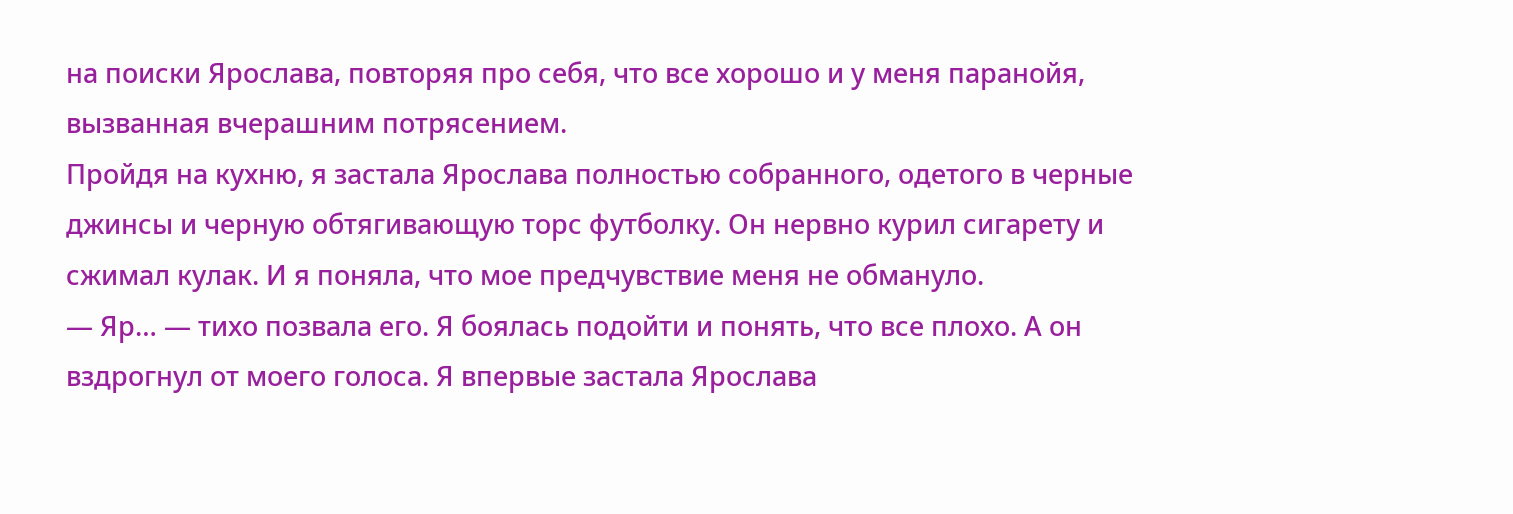на поиски Ярослава, повторяя про себя, что все хорошо и у меня паранойя, вызванная вчерашним потрясением.
Пройдя на кухню, я застала Ярослава полностью собранного, одетого в черные джинсы и черную обтягивающую торс футболку. Он нервно курил сигарету и сжимал кулак. И я поняла, что мое предчувствие меня не обмануло.
— Яр… — тихо позвала его. Я боялась подойти и понять, что все плохо. А он вздрогнул от моего голоса. Я впервые застала Ярослава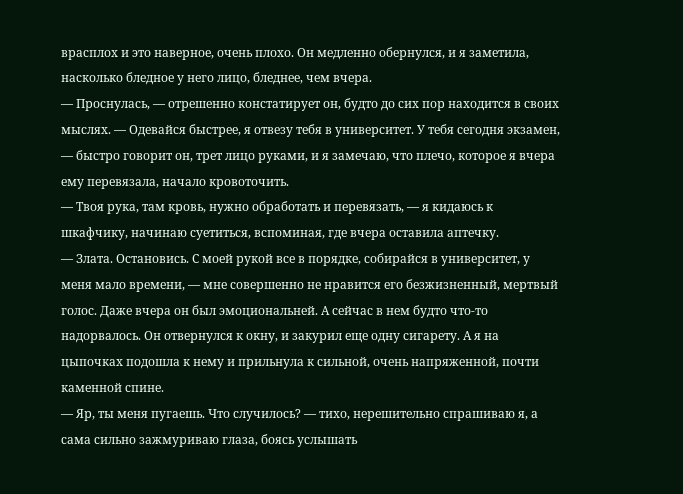врасплох и это наверное, очень плохо. Он медленно обернулся, и я заметила, насколько бледное у него лицо, бледнее, чем вчера.
— Проснулась, — отрешенно констатирует он, будто до сих пор находится в своих мыслях. — Одевайся быстрее, я отвезу тебя в университет. У тебя сегодня экзамен, — быстро говорит он, трет лицо руками, и я замечаю, что плечо, которое я вчера ему перевязала, начало кровоточить.
— Твоя рука, там кровь, нужно обработать и перевязать, — я кидаюсь к шкафчику, начинаю суетиться, вспоминая, где вчера оставила аптечку.
— Злата. Остановись. С моей рукой все в порядке, собирайся в университет, у меня мало времени, — мне совершенно не нравится его безжизненный, мертвый голос. Даже вчера он был эмоциональней. А сейчас в нем будто что-то надорвалось. Он отвернулся к окну, и закурил еще одну сигарету. А я на цыпочках подошла к нему и прильнула к сильной, очень напряженной, почти каменной спине.
— Яр, ты меня пугаешь. Что случилось? — тихо, нерешительно спрашиваю я, а сама сильно зажмуриваю глаза, боясь услышать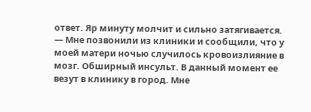ответ. Яр минуту молчит и сильно затягивается.
— Мне позвонили из клиники и сообщили, что у моей матери ночью случилось кровоизлияние в мозг. Обширный инсульт. В данный момент ее везут в клинику в город. Мне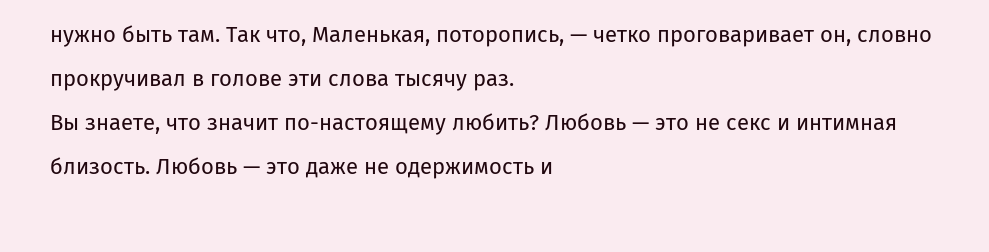нужно быть там. Так что, Маленькая, поторопись, — четко проговаривает он, словно прокручивал в голове эти слова тысячу раз.
Вы знаете, что значит по-настоящему любить? Любовь — это не секс и интимная близость. Любовь — это даже не одержимость и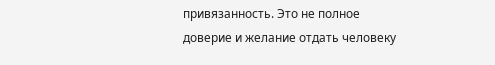привязанность. Это не полное доверие и желание отдать человеку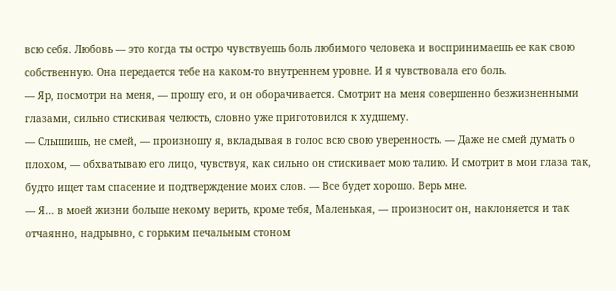всю себя. Любовь — это когда ты остро чувствуешь боль любимого человека и воспринимаешь ее как свою собственную. Она передается тебе на каком-то внутреннем уровне. И я чувствовала его боль.
— Яр, посмотри на меня, — прошу его, и он оборачивается. Смотрит на меня совершенно безжизненными глазами, сильно стискивая челюсть, словно уже приготовился к худшему.
— Слышишь, не смей, — произношу я, вкладывая в голос всю свою уверенность. — Даже не смей думать о плохом, — обхватываю его лицо, чувствуя, как сильно он стискивает мою талию. И смотрит в мои глаза так, будто ищет там спасение и подтверждение моих слов. — Все будет хорошо. Верь мне.
— Я… в моей жизни больше некому верить, кроме тебя, Маленькая, — произносит он, наклоняется и так отчаянно, надрывно, с горьким печальным стоном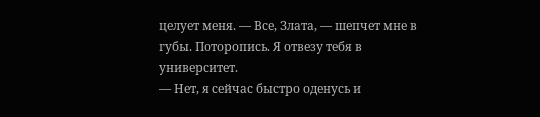целует меня. — Все, Злата, — шепчет мне в губы. Поторопись. Я отвезу тебя в университет.
— Нет, я сейчас быстро оденусь и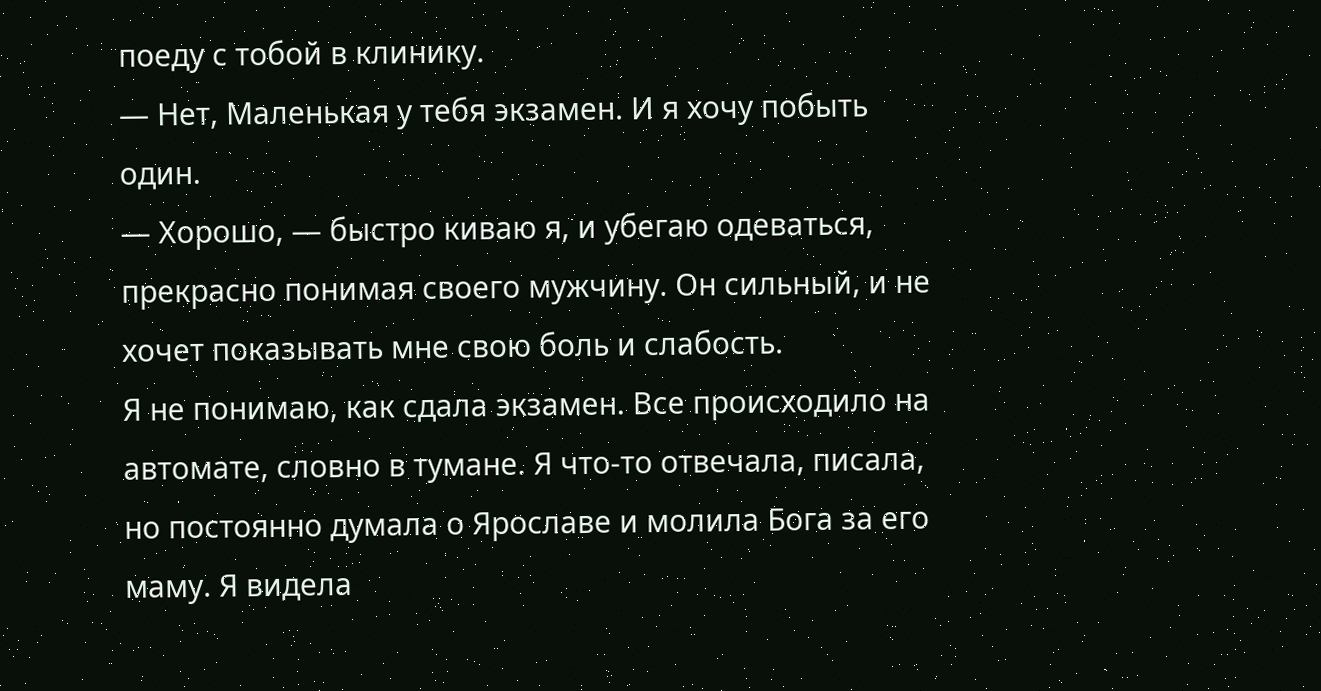поеду с тобой в клинику.
— Нет, Маленькая у тебя экзамен. И я хочу побыть один.
— Хорошо, — быстро киваю я, и убегаю одеваться, прекрасно понимая своего мужчину. Он сильный, и не хочет показывать мне свою боль и слабость.
Я не понимаю, как сдала экзамен. Все происходило на автомате, словно в тумане. Я что-то отвечала, писала, но постоянно думала о Ярославе и молила Бога за его маму. Я видела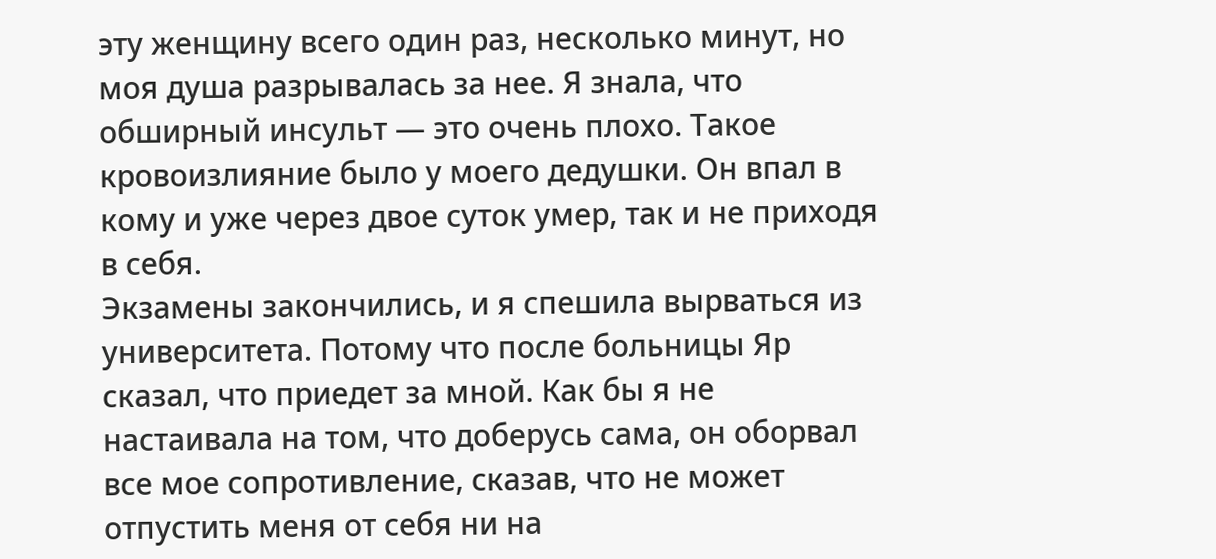эту женщину всего один раз, несколько минут, но моя душа разрывалась за нее. Я знала, что обширный инсульт — это очень плохо. Такое кровоизлияние было у моего дедушки. Он впал в кому и уже через двое суток умер, так и не приходя в себя.
Экзамены закончились, и я спешила вырваться из университета. Потому что после больницы Яр сказал, что приедет за мной. Как бы я не настаивала на том, что доберусь сама, он оборвал все мое сопротивление, сказав, что не может отпустить меня от себя ни на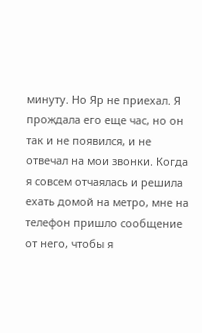минуту. Но Яр не приехал. Я прождала его еще час, но он так и не появился, и не отвечал на мои звонки. Когда я совсем отчаялась и решила ехать домой на метро, мне на телефон пришло сообщение от него, чтобы я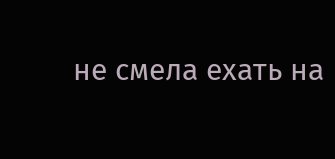не смела ехать на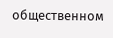общественном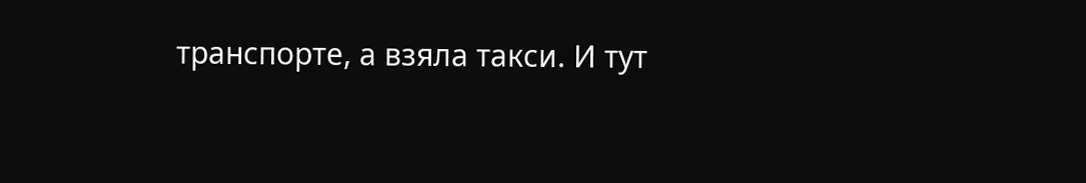транспорте, а взяла такси. И тут